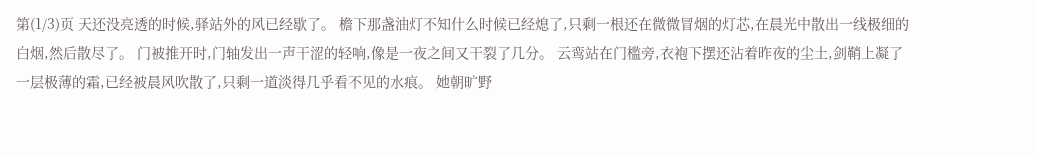第(1/3)页 天还没亮透的时候,驿站外的风已经歇了。 檐下那盏油灯不知什么时候已经熄了,只剩一根还在微微冒烟的灯芯,在晨光中散出一线极细的白烟,然后散尽了。 门被推开时,门轴发出一声干涩的轻响,像是一夜之间又干裂了几分。 云鸾站在门槛旁,衣袍下摆还沾着昨夜的尘土,剑鞘上凝了一层极薄的霜,已经被晨风吹散了,只剩一道淡得几乎看不见的水痕。 她朝旷野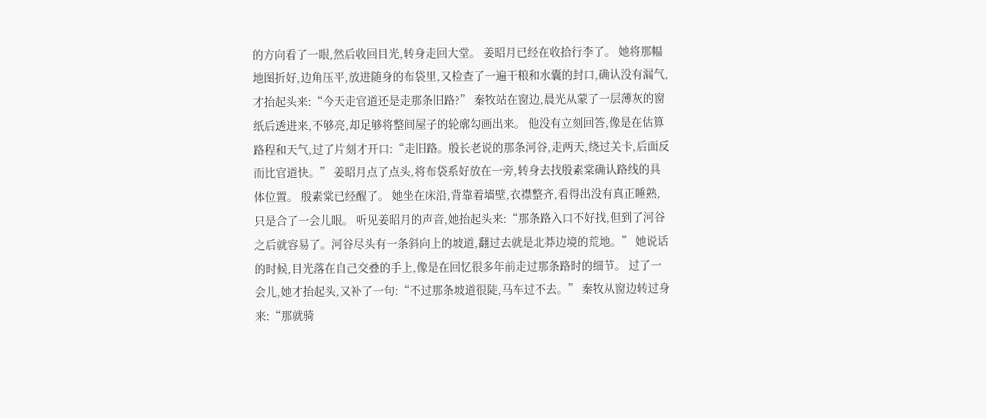的方向看了一眼,然后收回目光,转身走回大堂。 姜昭月已经在收拾行李了。 她将那幅地图折好,边角压平,放进随身的布袋里,又检查了一遍干粮和水囊的封口,确认没有漏气,才抬起头来:“今天走官道还是走那条旧路?” 秦牧站在窗边,晨光从蒙了一层薄灰的窗纸后透进来,不够亮,却足够将整间屋子的轮廓勾画出来。 他没有立刻回答,像是在估算路程和天气,过了片刻才开口:“走旧路。殷长老说的那条河谷,走两天,绕过关卡,后面反而比官道快。” 姜昭月点了点头,将布袋系好放在一旁,转身去找殷素棠确认路线的具体位置。 殷素棠已经醒了。 她坐在床沿,背靠着墙壁,衣襟整齐,看得出没有真正睡熟,只是合了一会儿眼。 听见姜昭月的声音,她抬起头来:“那条路入口不好找,但到了河谷之后就容易了。河谷尽头有一条斜向上的坡道,翻过去就是北莽边境的荒地。” 她说话的时候,目光落在自己交叠的手上,像是在回忆很多年前走过那条路时的细节。 过了一会儿,她才抬起头,又补了一句:“不过那条坡道很陡,马车过不去。” 秦牧从窗边转过身来:“那就骑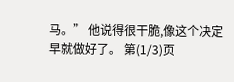马。” 他说得很干脆,像这个决定早就做好了。 第(1/3)页